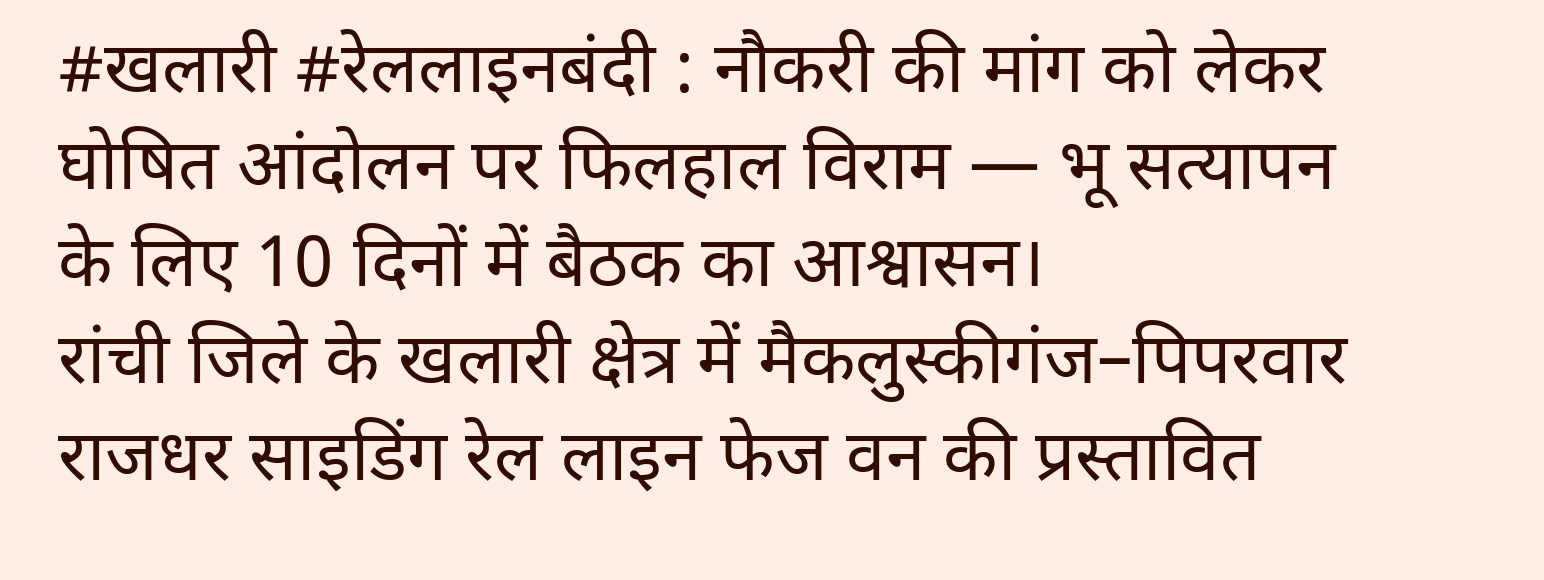#खलारी #रेललाइनबंदी : नौकरी की मांग को लेकर घोषित आंदोलन पर फिलहाल विराम — भू सत्यापन के लिए 10 दिनों में बैठक का आश्वासन।
रांची जिले के खलारी क्षेत्र में मैकलुस्कीगंज–पिपरवार राजधर साइडिंग रेल लाइन फेज वन की प्रस्तावित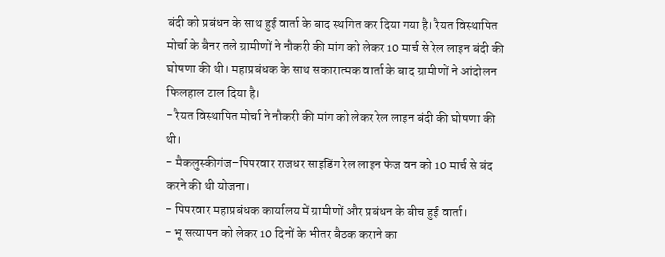बंदी को प्रबंधन के साथ हुई वार्ता के बाद स्थगित कर दिया गया है। रैयत विस्थापित मोर्चा के बैनर तले ग्रामीणों ने नौकरी की मांग को लेकर 10 मार्च से रेल लाइन बंदी की घोषणा की थी। महाप्रबंधक के साथ सकारात्मक वार्ता के बाद ग्रामीणों ने आंदोलन फिलहाल टाल दिया है।
- रैयत विस्थापित मोर्चा ने नौकरी की मांग को लेकर रेल लाइन बंदी की घोषणा की थी।
- मैकलुस्कीगंज–पिपरवार राजधर साइडिंग रेल लाइन फेज वन को 10 मार्च से बंद करने की थी योजना।
- पिपरवार महाप्रबंधक कार्यालय में ग्रामीणों और प्रबंधन के बीच हुई वार्ता।
- भू सत्यापन को लेकर 10 दिनों के भीतर बैठक कराने का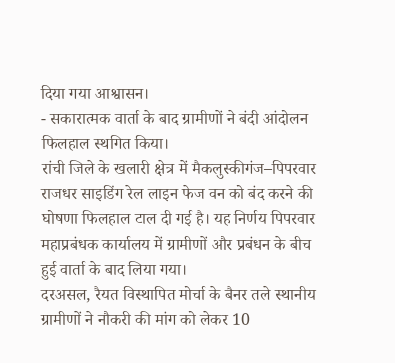दिया गया आश्वासन।
- सकारात्मक वार्ता के बाद ग्रामीणों ने बंदी आंदोलन फिलहाल स्थगित किया।
रांची जिले के खलारी क्षेत्र में मैकलुस्कीगंज–पिपरवार राजधर साइडिंग रेल लाइन फेज वन को बंद करने की घोषणा फिलहाल टाल दी गई है। यह निर्णय पिपरवार महाप्रबंधक कार्यालय में ग्रामीणों और प्रबंधन के बीच हुई वार्ता के बाद लिया गया।
दरअसल, रैयत विस्थापित मोर्चा के बैनर तले स्थानीय ग्रामीणों ने नौकरी की मांग को लेकर 10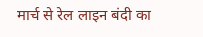मार्च से रेल लाइन बंदी का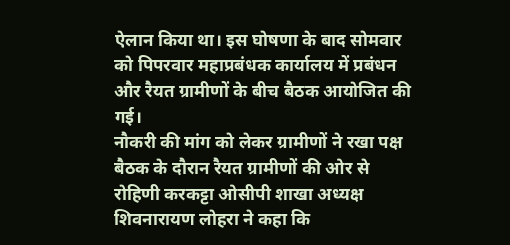ऐलान किया था। इस घोषणा के बाद सोमवार को पिपरवार महाप्रबंधक कार्यालय में प्रबंधन और रैयत ग्रामीणों के बीच बैठक आयोजित की गई।
नौकरी की मांग को लेकर ग्रामीणों ने रखा पक्ष
बैठक के दौरान रैयत ग्रामीणों की ओर से रोहिणी करकट्टा ओसीपी शाखा अध्यक्ष शिवनारायण लोहरा ने कहा कि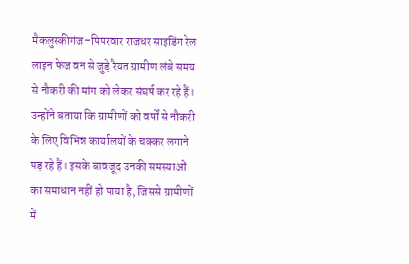मैकलुस्कीगंज–पिपरवार राजधर साइडिंग रेल लाइन फेज वन से जुड़े रैयत ग्रामीण लंबे समय से नौकरी की मांग को लेकर संघर्ष कर रहे हैं।
उन्होंने बताया कि ग्रामीणों को वर्षों से नौकरी के लिए विभिन्न कार्यालयों के चक्कर लगाने पड़ रहे हैं। इसके बावजूद उनकी समस्याओं का समाधान नहीं हो पाया है, जिससे ग्रामीणों में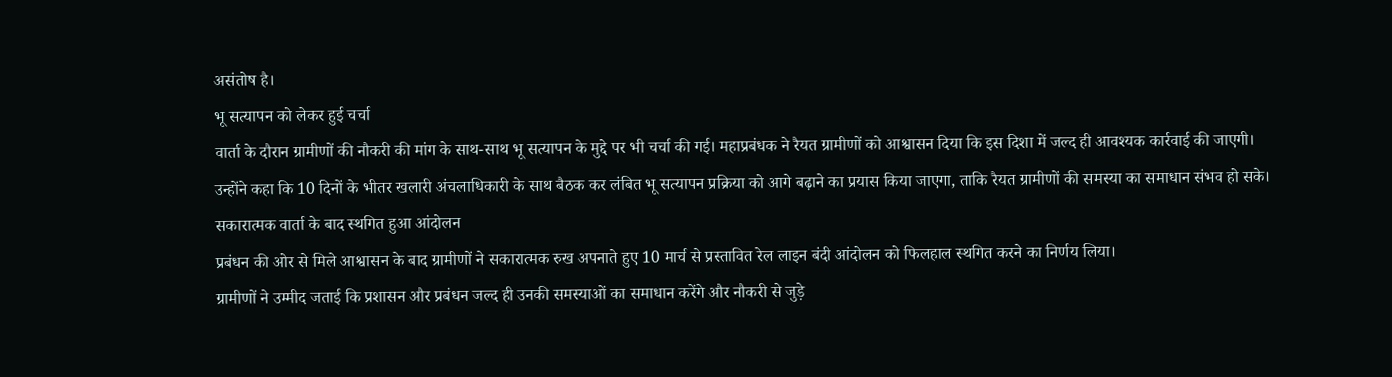असंतोष है।
भू सत्यापन को लेकर हुई चर्चा
वार्ता के दौरान ग्रामीणों की नौकरी की मांग के साथ-साथ भू सत्यापन के मुद्दे पर भी चर्चा की गई। महाप्रबंधक ने रैयत ग्रामीणों को आश्वासन दिया कि इस दिशा में जल्द ही आवश्यक कार्रवाई की जाएगी।
उन्होंने कहा कि 10 दिनों के भीतर खलारी अंचलाधिकारी के साथ बैठक कर लंबित भू सत्यापन प्रक्रिया को आगे बढ़ाने का प्रयास किया जाएगा, ताकि रैयत ग्रामीणों की समस्या का समाधान संभव हो सके।
सकारात्मक वार्ता के बाद स्थगित हुआ आंदोलन
प्रबंधन की ओर से मिले आश्वासन के बाद ग्रामीणों ने सकारात्मक रुख अपनाते हुए 10 मार्च से प्रस्तावित रेल लाइन बंदी आंदोलन को फिलहाल स्थगित करने का निर्णय लिया।
ग्रामीणों ने उम्मीद जताई कि प्रशासन और प्रबंधन जल्द ही उनकी समस्याओं का समाधान करेंगे और नौकरी से जुड़े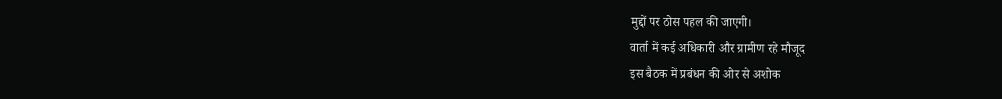मुद्दों पर ठोस पहल की जाएगी।
वार्ता में कई अधिकारी और ग्रामीण रहे मौजूद
इस बैठक में प्रबंधन की ओर से अशोक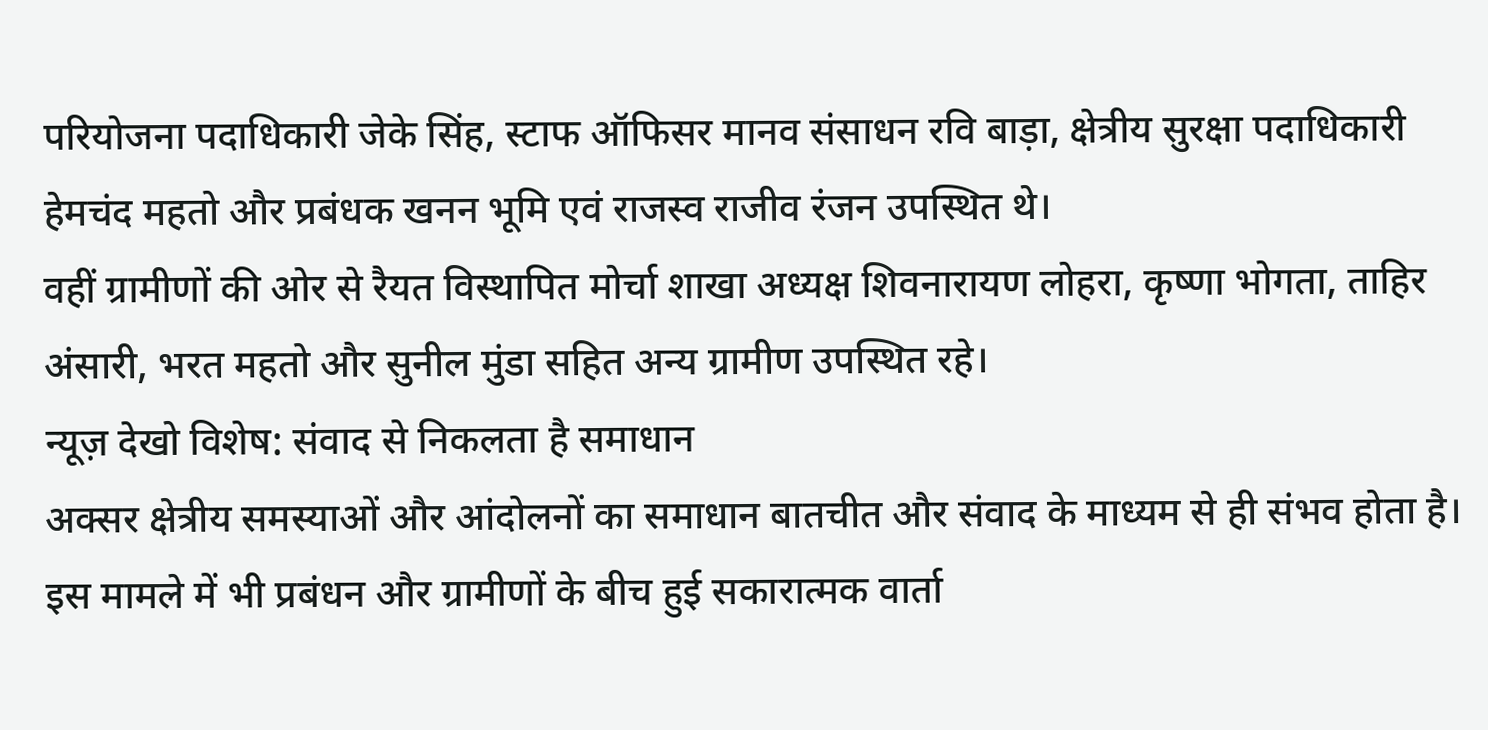परियोजना पदाधिकारी जेके सिंह, स्टाफ ऑफिसर मानव संसाधन रवि बाड़ा, क्षेत्रीय सुरक्षा पदाधिकारी हेमचंद महतो और प्रबंधक खनन भूमि एवं राजस्व राजीव रंजन उपस्थित थे।
वहीं ग्रामीणों की ओर से रैयत विस्थापित मोर्चा शाखा अध्यक्ष शिवनारायण लोहरा, कृष्णा भोगता, ताहिर अंसारी, भरत महतो और सुनील मुंडा सहित अन्य ग्रामीण उपस्थित रहे।
न्यूज़ देखो विशेष: संवाद से निकलता है समाधान
अक्सर क्षेत्रीय समस्याओं और आंदोलनों का समाधान बातचीत और संवाद के माध्यम से ही संभव होता है। इस मामले में भी प्रबंधन और ग्रामीणों के बीच हुई सकारात्मक वार्ता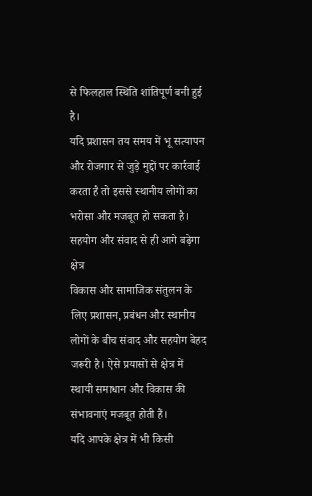से फिलहाल स्थिति शांतिपूर्ण बनी हुई है।
यदि प्रशासन तय समय में भू सत्यापन और रोजगार से जुड़े मुद्दों पर कार्रवाई करता है तो इससे स्थानीय लोगों का भरोसा और मजबूत हो सकता है।
सहयोग और संवाद से ही आगे बढ़ेगा क्षेत्र
विकास और सामाजिक संतुलन के लिए प्रशासन, प्रबंधन और स्थानीय लोगों के बीच संवाद और सहयोग बेहद जरूरी है। ऐसे प्रयासों से क्षेत्र में स्थायी समाधान और विकास की संभावनाएं मजबूत होती हैं।
यदि आपके क्षेत्र में भी किसी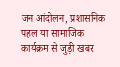जन आंदोलन, प्रशासनिक पहल या सामाजिक कार्यक्रम से जुड़ी खबर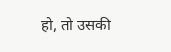हो, तो उसकी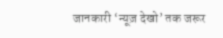जानकारी ‘न्यूज़ देखो’ तक जरूर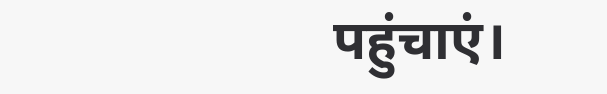पहुंचाएं।